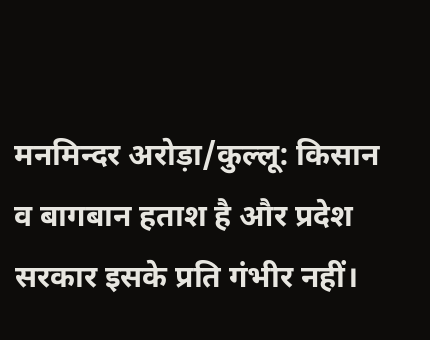मनमिन्दर अरोड़ा/कुल्लू: किसान व बागबान हताश है और प्रदेश सरकार इसके प्रति गंभीर नहीं।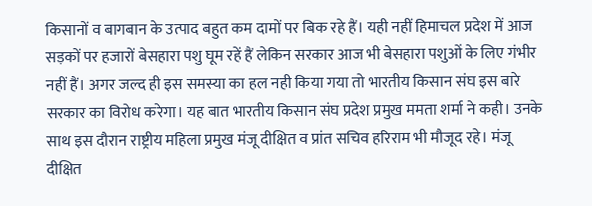किसानों व बागबान के उत्पाद बहुत कम दामों पर बिक रहे हैं। यही नहीं हिमाचल प्रदेश में आज सड़कों पर हजारों बेसहारा पशु घूम रहें हैं लेकिन सरकार आज भी बेसहारा पशुओं के लिए गंभीर नहीं हैं। अगर जल्द ही इस समस्या का हल नही किया गया तो भारतीय किसान संघ इस बारे सरकार का विरोध करेगा। यह बात भारतीय किसान संघ प्रदेश प्रमुख ममता शर्मा ने कही। उनके साथ इस दौरान राष्ट्रीय महिला प्रमुख मंजू दीक्षित व प्रांत सचिव हरिराम भी मौजूद रहे। मंजू दीक्षित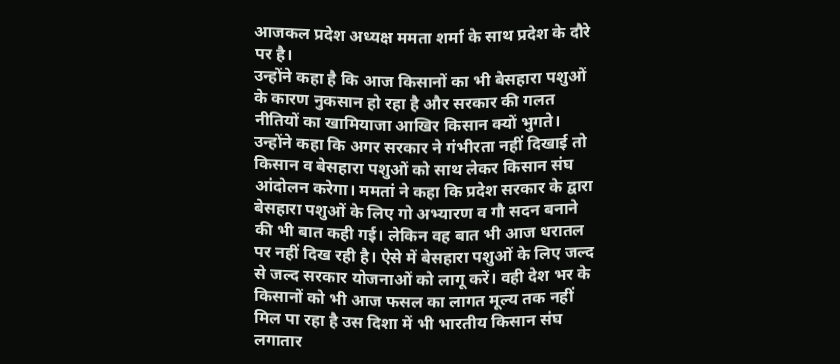आजकल प्रदेश अध्यक्ष ममता शर्मा के साथ प्रदेश के दौरे पर है।
उन्होंने कहा है कि आज किसानों का भी बेसहारा पशुओं के कारण नुकसान हो रहा है और सरकार की गलत नीतियों का खामियाजा आखिर किसान क्यों भुगते। उन्होंने कहा कि अगर सरकार ने गंभीरता नहीं दिखाई तो किसान व बेसहारा पशुओं को साथ लेकर किसान संघ आंदोलन करेगा। ममतां ने कहा कि प्रदेश सरकार के द्वारा बेसहारा पशुओं के लिए गो अभ्यारण व गौ सदन बनाने की भी बात कही गई। लेकिन वह बात भी आज धरातल पर नहीं दिख रही है। ऐसे में बेसहारा पशुओं के लिए जल्द से जल्द सरकार योजनाओं को लागू करें। वही देश भर के किसानों को भी आज फसल का लागत मूल्य तक नहीं मिल पा रहा है उस दिशा में भी भारतीय किसान संघ लगातार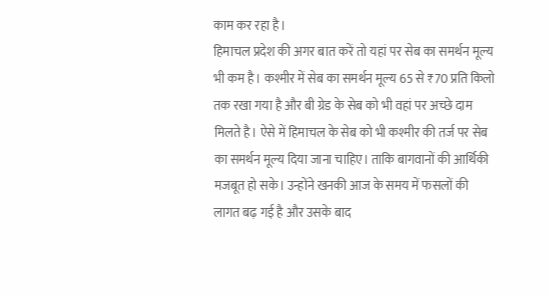काम कर रहा है।
हिमाचल प्रदेश की अगर बात करें तो यहां पर सेब का समर्थन मूल्य भी कम है। कश्मीर में सेब का समर्थन मूल्य 65 से ₹70 प्रति किलो तक रखा गया है और बी ग्रेड के सेब को भी वहां पर अच्छे दाम मिलते है। ऐसे में हिमाचल के सेब को भी कश्मीर की तर्ज पर सेब का समर्थन मूल्य दिया जाना चाहिए। ताकि बागवानों की आर्थिकी मजबूत हो सके। उन्होंने खनकी आज के समय में फसलों की लागत बढ़ गई है और उसके बाद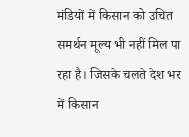मंडियों में किसान को उचित समर्थन मूल्य भी नहीं मिल पा रहा है। जिसके चलते देश भर में किसान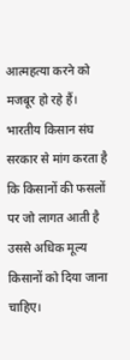आत्महत्या करने को मजबूर हो रहे हैं। भारतीय किसान संघ सरकार से मांग करता है कि किसानों की फसलों पर जो लागत आती है उससे अधिक मूल्य किसानों को दिया जाना चाहिए।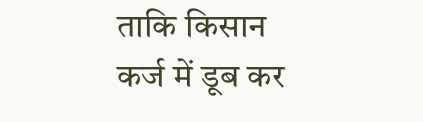ताकि किसान कर्ज में डूब कर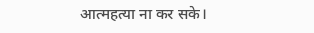आत्महत्या ना कर सके।